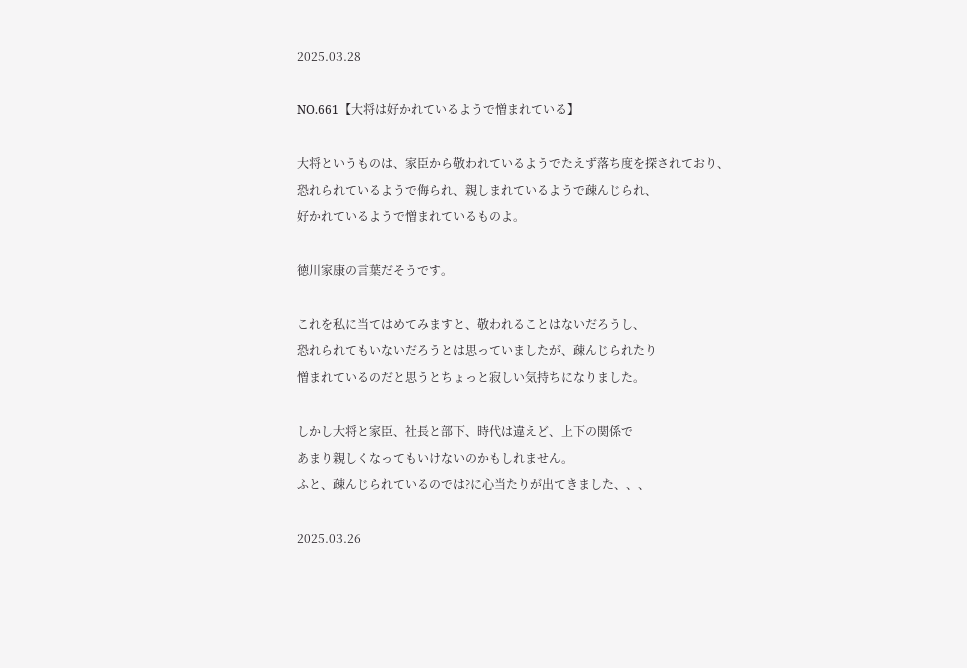2025.03.28

NO.661【大将は好かれているようで憎まれている】

大将というものは、家臣から敬われているようでたえず落ち度を探されており、
恐れられているようで侮られ、親しまれているようで疎んじられ、
好かれているようで憎まれているものよ。

徳川家康の言葉だそうです。

これを私に当てはめてみますと、敬われることはないだろうし、
恐れられてもいないだろうとは思っていましたが、疎んじられたり
憎まれているのだと思うとちょっと寂しい気持ちになりました。

しかし大将と家臣、社長と部下、時代は違えど、上下の関係で
あまり親しくなってもいけないのかもしれません。
ふと、疎んじられているのでは?に心当たりが出てきました、、、

2025.03.26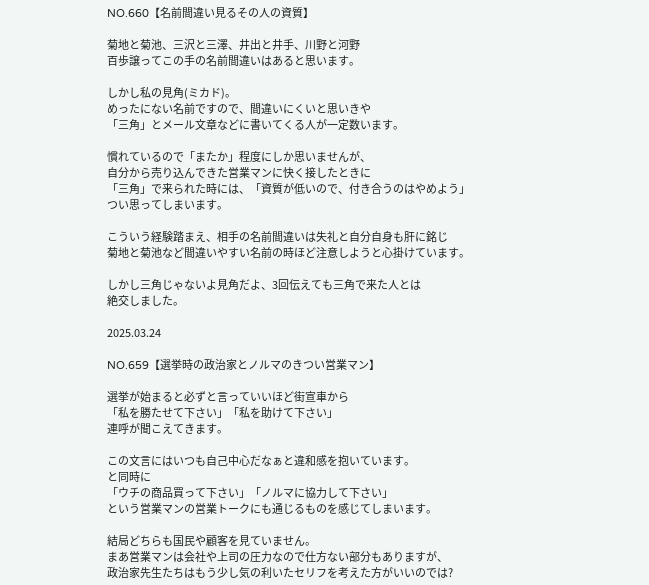NO.660【名前間違い見るその人の資質】

菊地と菊池、三沢と三澤、井出と井手、川野と河野
百歩譲ってこの手の名前間違いはあると思います。

しかし私の見角(ミカド)。
めったにない名前ですので、間違いにくいと思いきや
「三角」とメール文章などに書いてくる人が一定数います。

慣れているので「またか」程度にしか思いませんが、
自分から売り込んできた営業マンに快く接したときに
「三角」で来られた時には、「資質が低いので、付き合うのはやめよう」
つい思ってしまいます。

こういう経験踏まえ、相手の名前間違いは失礼と自分自身も肝に銘じ
菊地と菊池など間違いやすい名前の時ほど注意しようと心掛けています。

しかし三角じゃないよ見角だよ、3回伝えても三角で来た人とは
絶交しました。

2025.03.24

NO.659【選挙時の政治家とノルマのきつい営業マン】

選挙が始まると必ずと言っていいほど街宣車から
「私を勝たせて下さい」「私を助けて下さい」
連呼が聞こえてきます。

この文言にはいつも自己中心だなぁと違和感を抱いています。
と同時に
「ウチの商品買って下さい」「ノルマに協力して下さい」
という営業マンの営業トークにも通じるものを感じてしまいます。

結局どちらも国民や顧客を見ていません。
まあ営業マンは会社や上司の圧力なので仕方ない部分もありますが、
政治家先生たちはもう少し気の利いたセリフを考えた方がいいのでは?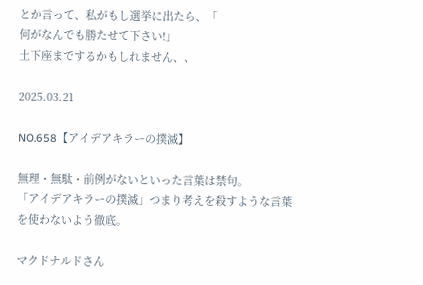とか言って、私がもし選挙に出たら、「
何がなんでも勝たせて下さい!」
土下座までするかもしれません、、

2025.03.21

NO.658【アイデアキラーの撲滅】

無理・無駄・前例がないといった言葉は禁句。
「アイデアキラーの撲滅」つまり考えを殺すような言葉を使わないよう徹底。

マクドナルドさん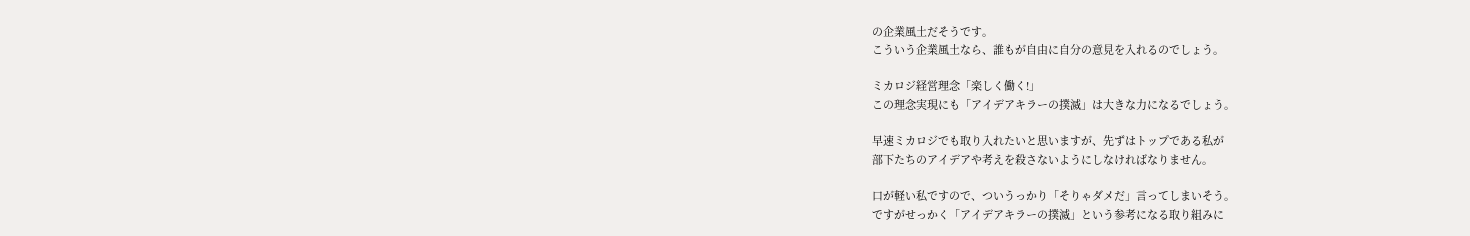の企業風土だそうです。
こういう企業風土なら、誰もが自由に自分の意見を入れるのでしょう。

ミカロジ経営理念「楽しく働く!」
この理念実現にも「アイデアキラーの撲滅」は大きな力になるでしょう。

早速ミカロジでも取り入れたいと思いますが、先ずはトップである私が
部下たちのアイデアや考えを殺さないようにしなければなりません。

口が軽い私ですので、ついうっかり「そりゃダメだ」言ってしまいそう。
ですがせっかく「アイデアキラーの撲滅」という参考になる取り組みに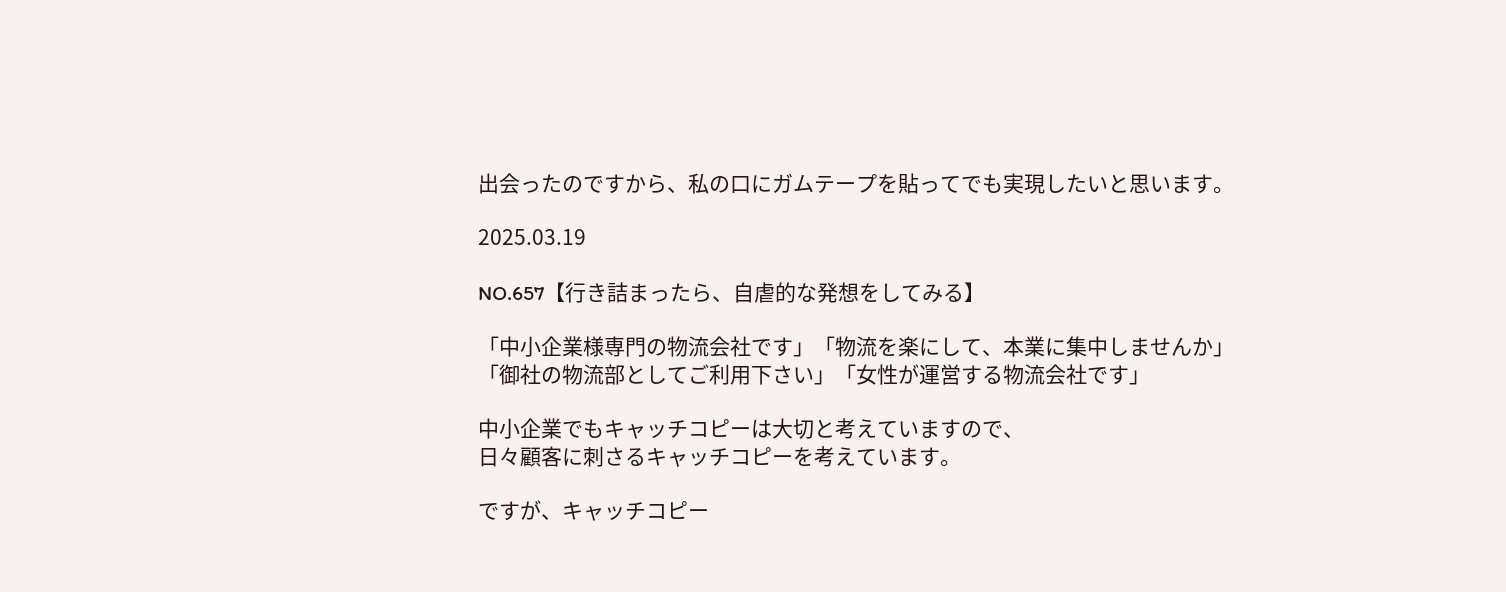出会ったのですから、私の口にガムテープを貼ってでも実現したいと思います。

2025.03.19

NO.657【行き詰まったら、自虐的な発想をしてみる】

「中小企業様専門の物流会社です」「物流を楽にして、本業に集中しませんか」
「御社の物流部としてご利用下さい」「女性が運営する物流会社です」

中小企業でもキャッチコピーは大切と考えていますので、
日々顧客に刺さるキャッチコピーを考えています。

ですが、キャッチコピー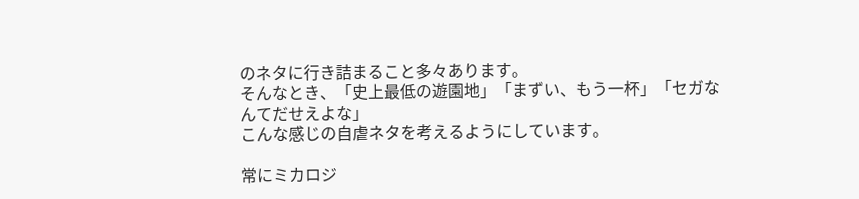のネタに行き詰まること多々あります。
そんなとき、「史上最低の遊園地」「まずい、もう一杯」「セガなんてだせえよな」
こんな感じの自虐ネタを考えるようにしています。

常にミカロジ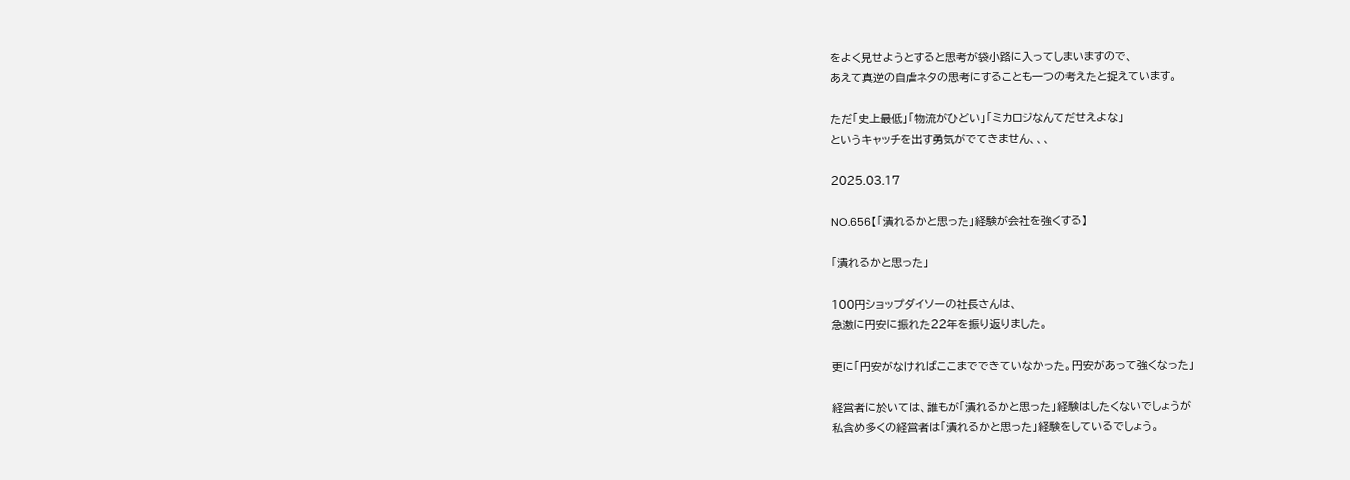をよく見せようとすると思考が袋小路に入ってしまいますので、
あえて真逆の自虐ネタの思考にすることも一つの考えたと捉えています。

ただ「史上最低」「物流がひどい」「ミカロジなんてだせえよな」
というキャッチを出す勇気がでてきません、、、

2025.03.17

NO.656【「潰れるかと思った」経験が会社を強くする】

「潰れるかと思った」

100円ショップダイソーの社長さんは、
急激に円安に振れた22年を振り返りました。

更に「円安がなければここまでできていなかった。円安があって強くなった」

経営者に於いては、誰もが「潰れるかと思った」経験はしたくないでしょうが
私含め多くの経営者は「潰れるかと思った」経験をしているでしょう。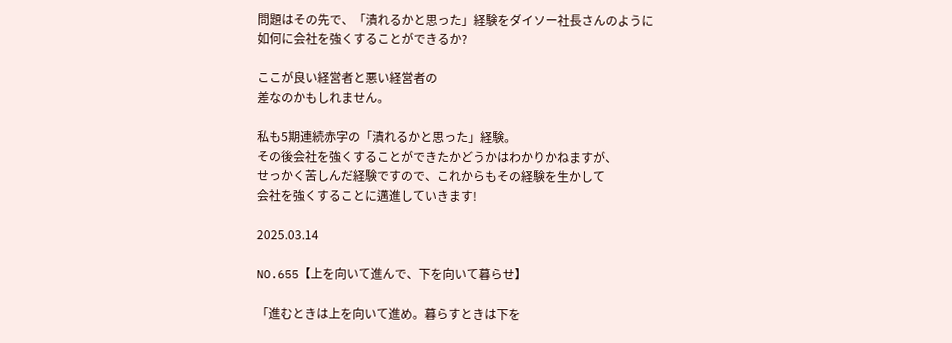問題はその先で、「潰れるかと思った」経験をダイソー社長さんのように
如何に会社を強くすることができるか?

ここが良い経営者と悪い経営者の
差なのかもしれません。

私も5期連続赤字の「潰れるかと思った」経験。
その後会社を強くすることができたかどうかはわかりかねますが、
せっかく苦しんだ経験ですので、これからもその経験を生かして
会社を強くすることに邁進していきます!

2025.03.14

NO.655【上を向いて進んで、下を向いて暮らせ】

「進むときは上を向いて進め。暮らすときは下を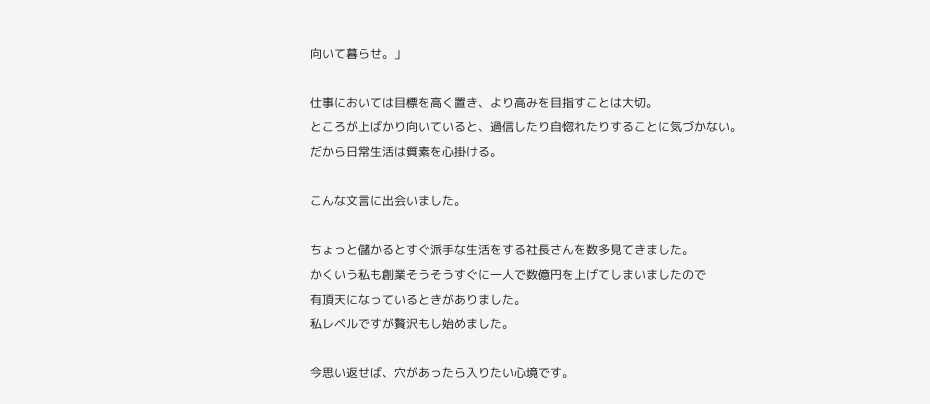向いて暮らせ。」

仕事においては目標を高く置き、より高みを目指すことは大切。
ところが上ばかり向いていると、過信したり自惚れたりすることに気づかない。
だから日常生活は質素を心掛ける。

こんな文言に出会いました。

ちょっと儲かるとすぐ派手な生活をする社長さんを数多見てきました。
かくいう私も創業そうそうすぐに一人で数億円を上げてしまいましたので
有頂天になっているときがありました。
私レベルですが贅沢もし始めました。

今思い返せば、穴があったら入りたい心境です。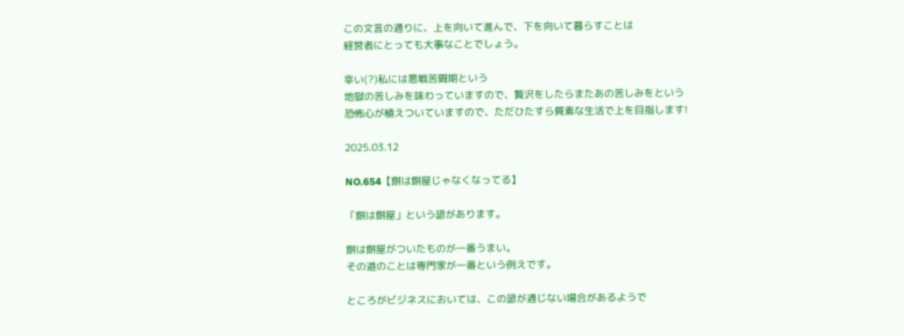この文言の通りに、上を向いて進んで、下を向いて暮らすことは
経営者にとっても大事なことでしょう。

幸い(?)私には悪戦苦闘期という
地獄の苦しみを味わっていますので、贅沢をしたらまたあの苦しみをという
恐怖心が植えついていますので、ただひたすら質素な生活で上を目指します!

2025.03.12

NO.654【餅は餅屋じゃなくなってる】

「餅は餅屋」という諺があります。

餅は餅屋がついたものが一番うまい。
その道のことは専門家が一番という例えです。

ところがビジネスにおいては、この諺が通じない場合があるようで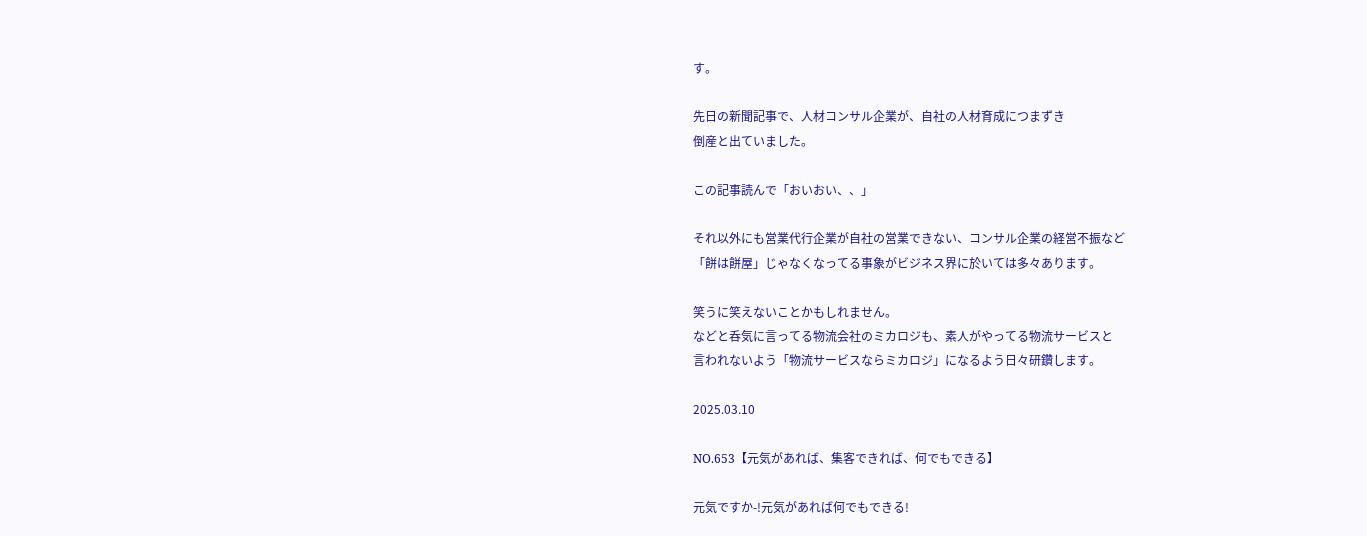す。

先日の新聞記事で、人材コンサル企業が、自社の人材育成につまずき
倒産と出ていました。

この記事読んで「おいおい、、」

それ以外にも営業代行企業が自社の営業できない、コンサル企業の経営不振など
「餅は餅屋」じゃなくなってる事象がビジネス界に於いては多々あります。

笑うに笑えないことかもしれません。
などと呑気に言ってる物流会社のミカロジも、素人がやってる物流サービスと
言われないよう「物流サービスならミカロジ」になるよう日々研鑽します。

2025.03.10

NO.653【元気があれば、集客できれば、何でもできる】

元気ですか-!元気があれば何でもできる!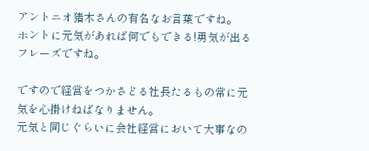アントニオ猪木さんの有名なお言葉ですね。
ホントに元気があれば何でもできる!勇気が出るフレーズですね。

ですので経営をつかさどる社長たるもの常に元気を心掛けねばなりません。
元気と同じぐらいに会社経営において大事なの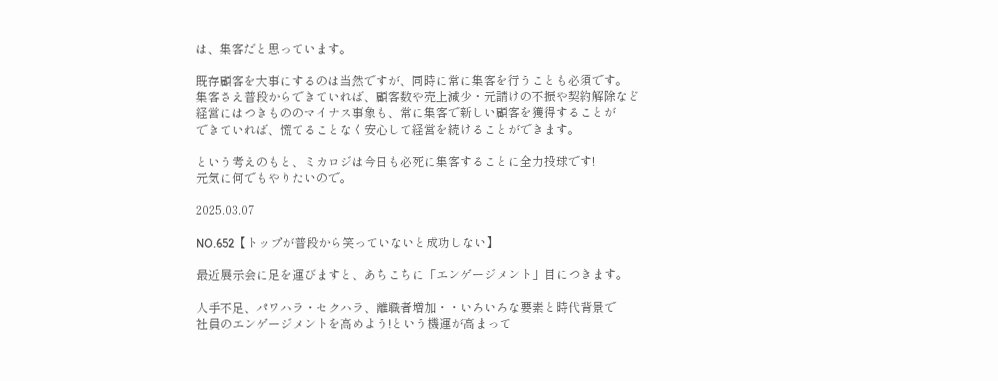は、集客だと思っています。

既存顧客を大事にするのは当然ですが、同時に常に集客を行うことも必須です。
集客さえ普段からできていれば、顧客数や売上減少・元請けの不振や契約解除など
経営にはつきもののマイナス事象も、常に集客で新しい顧客を獲得することが
できていれば、慌てることなく安心して経営を続けることができます。

という考えのもと、ミカロジは今日も必死に集客することに全力投球です!
元気に何でもやりたいので。

2025.03.07

NO.652【トップが普段から笑っていないと成功しない】

最近展示会に足を運びますと、あちこちに「エンゲージメント」目につきます。

人手不足、パワハラ・セクハラ、離職者増加・・いろいろな要素と時代背景で
社員のエンゲージメントを高めよう!という機運が高まって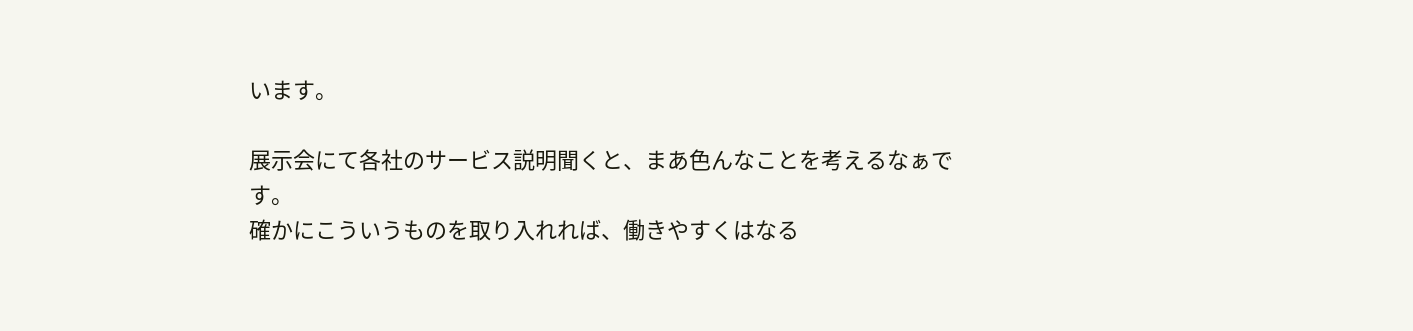います。

展示会にて各社のサービス説明聞くと、まあ色んなことを考えるなぁです。
確かにこういうものを取り入れれば、働きやすくはなる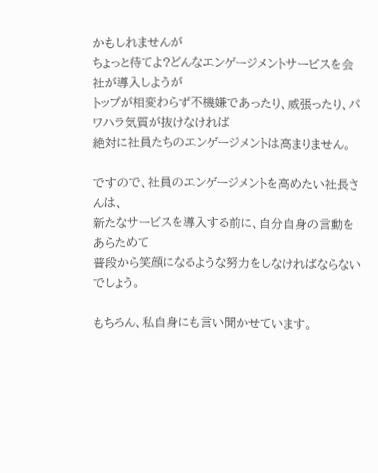かもしれませんが
ちょっと待てよ?どんなエンゲージメントサービスを会社が導入しようが
トップが相変わらず不機嫌であったり、威張ったり、パワハラ気質が抜けなければ
絶対に社員たちのエンゲージメントは高まりません。

ですので、社員のエンゲージメントを高めたい社長さんは、
新たなサービスを導入する前に、自分自身の言動をあらためて
普段から笑顔になるような努力をしなければならないでしょう。

もちろん、私自身にも言い聞かせています。